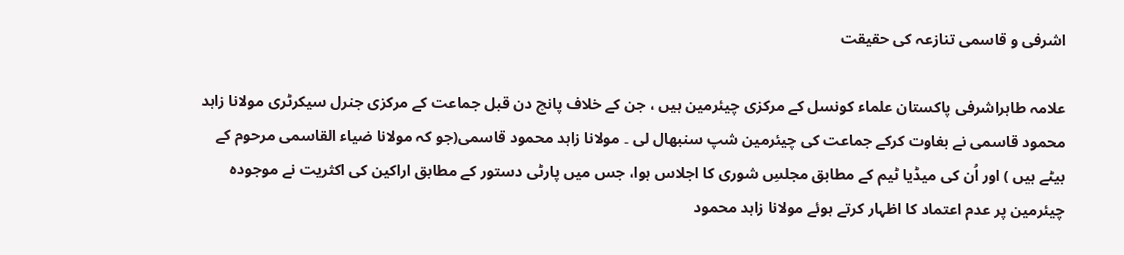اشرفی و قاسمی تنازعہ کی حقیقت

علامہ طاہراشرفی پاکستان علماء کونسل کے مرکزی چیئرمین ہیں ، جن کے خلاف پانچ دن قبل جماعت کے مرکزی جنرل سیکرٹری مولانا زاہد محمود قاسمی نے بغاوت کرکے جماعت کی چیئرمین شپ سنبھال لی ۔ مولانا زاہد محمود قاسمی(جو کہ مولانا ضیاء القاسمی مرحوم کے بیٹے ہیں ) اور اُن کی میڈیا ٹیم کے مطابق مجلسِ شوری کا اجلاس ہوا، جس میں پارٹی دستور کے مطابق اراکین کی اکثریت نے موجودہ چیئرمین پر عدم اعتماد کا اظہار کرتے ہوئے مولانا زاہد محمود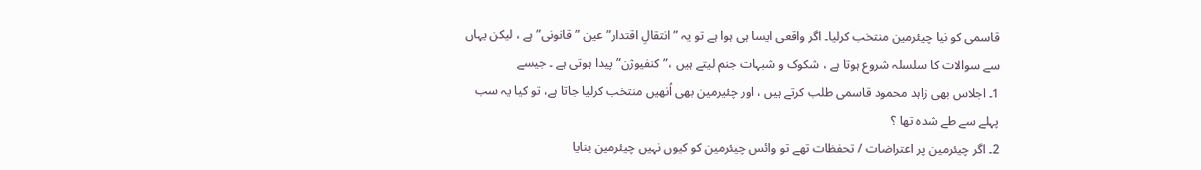قاسمی کو نیا چیئرمین منتخب کرلیا۔ اگر واقعی ایسا ہی ہوا ہے تو یہ ”انتقالِ اقتدار” عین ”قانونی” ہے ، لیکن یہاں سے سوالات کا سلسلہ شروع ہوتا ہے ، شکوک و شبہات جنم لیتے ہیں ،”کنفیوژن” پیدا ہوتی ہے ۔ جیسے
1۔ اجلاس بھی زاہد محمود قاسمی طلب کرتے ہیں ، اور چئیرمین بھی اُنھیں منتخب کرلیا جاتا ہے، تو کیا یہ سب پہلے سے طے شدہ تھا ؟
2۔ اگر چیئرمین پر اعتراضات / تحفظات تھے تو وائس چیئرمین کو کیوں نہیں چیئرمین بنایا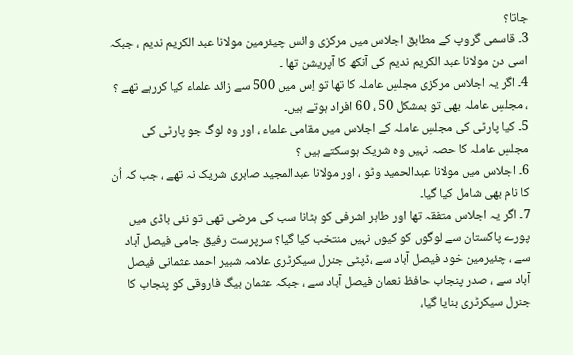جاتا؟
3۔ قاسمی گروپ کے مطابق اجلاس میں مرکزی وائس چیئرمین مولانا عبد الکریم ندیم ، جبکہ اسی دن مولانا عبد الکریم ندیم کی آنکھ کا آپریشن تھا ۔
4۔ اگر یہ اجلاس مرکزی مجلسِ عاملہ کا تھا تو اِس میں 500 سے زائد علماء کیا کررہے تھے ؟ ، مجلسِ عاملہ بھی تو بمشکل 50 ، 60 افراد ہوتے ہیں۔
5۔ کیا پارٹی کی مجلسِ عاملہ کے اجلاس میں مقامی علماء ، اور وہ لوگ جو پارٹی کی مجلسِ عاملہ کا حصہ نہیں وہ شریک ہوسکتے ہیں ؟
6۔ اجلاس میں مولانا عبدالحمید وٹو ، اور مولانا عبدالمجید صابری شریک نہ تھے ، جب کہ اُن کا نام بھی شامل کیا گیا۔
7۔ اگر یہ اجلاس متفقہ تھا اور طاہر اشرفی کو ہٹانا سب کی مرضی تھی تو نئی باڈی میں پورے پاکستان سے لوگوں کو کیوں نہیں منتخب کیا گیا؟ سرپرست رفیق جامی فیصل آباد سے ، چئیرمین خود فیصل آباد سے ،ڈپٹی جنرل سیکرٹری علامہ شبیر احمد عثمانی فیصل آباد سے ، صدر پنجاب حافظ نعمان فیصل آباد سے ، جبکہ عثمان بیگ فاروقی کو پنجاب کا جنرل سیکرٹری بنایا گیا،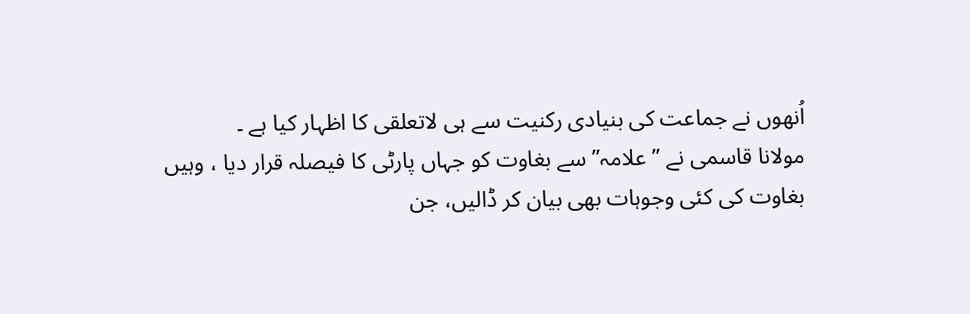اُنھوں نے جماعت کی بنیادی رکنیت سے ہی لاتعلقی کا اظہار کیا ہے ۔
مولانا قاسمی نے ”علامہ” سے بغاوت کو جہاں پارٹی کا فیصلہ قرار دیا ، وہیں بغاوت کی کئی وجوہات بھی بیان کر ڈالیں، جن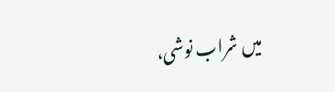میں شراب نوشی،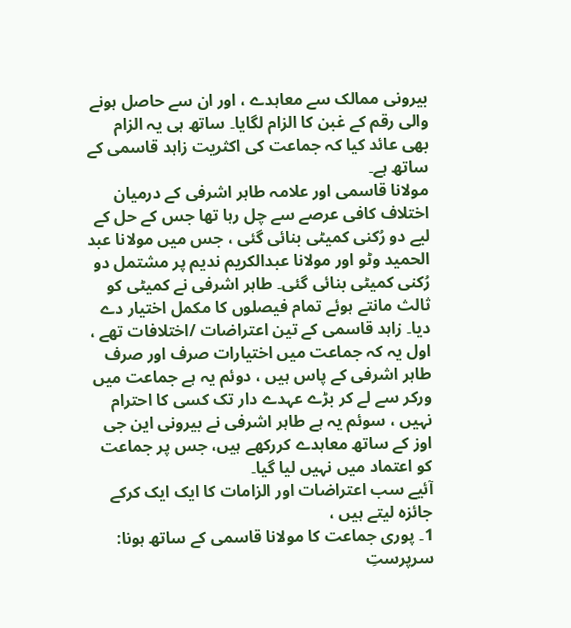بیرونی ممالک سے معاہدے ، اور ان سے حاصل ہونے والی رقم کے غبن کا الزام لگایا۔ ساتھ ہی یہ الزام بھی عائد کیا کہ جماعت کی اکثریت زاہد قاسمی کے ساتھ ہے۔
مولانا قاسمی اور علامہ طاہر اشرفی کے درمیان اختلاف کافی عرصے سے چل رہا تھا جس کے حل کے لیے دو رُکنی کمیٹی بنائی گئی ، جس میں مولانا عبد الحمید وٹو اور مولانا عبدالکریم ندیم پر مشتمل دو رُکنی کمیٹی بنائی گئی۔ طاہر اشرفی نے کمیٹی کو ثالث مانتے ہوئے تمام فیصلوں کا مکمل اختیار دے دیا۔ زاہد قاسمی کے تین اعتراضات /اختلافات تھے ، اول یہ کہ جماعت میں اختیارات صرف اور صرف طاہر اشرفی کے پاس ہیں ، دوئم یہ ہے جماعت میں ورکر سے لے کر بڑے عہدے دار تک کسی کا احترام نہیں ، سوئم یہ ہے طاہر اشرفی نے بیرونی این جی اوز کے ساتھ معاہدے کررکھے ہیں، جس پر جماعت کو اعتماد میں نہیں لیا گیا۔
آئیے سب اعتراضات اور الزامات کا ایک ایک کرکے جائزہ لیتے ہیں ،
1۔ پوری جماعت کا مولانا قاسمی کے ساتھ ہونا:
سرپرستِ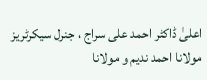اعلیٰ ڈاکٹر احمد علی سراج ، جنرل سیکرٹریز مولانا احمد ندیم و مولانا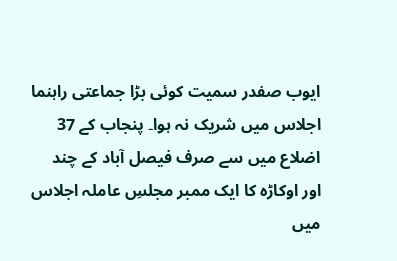ایوب صفدر سمیت کوئی بڑا جماعتی راہنما اجلاس میں شریک نہ ہوا۔ پنجاب کے 37 اضلاع میں سے صرف فیصل آباد کے چند اور اوکاڑہ کا ایک ممبر مجلسِ عاملہ اجلاس میں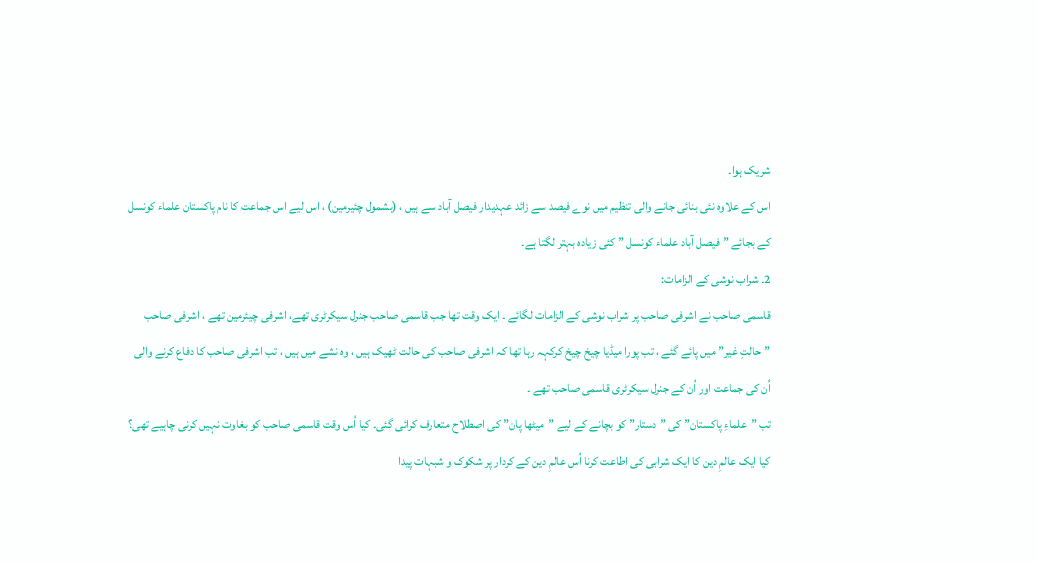شریک ہوا۔
اس کے علاوہ نئی بنائی جانے والی تنظیم میں نوے فیصد سے زائد عہدیدار فیصل آباد سے ہیں ، (بشمول چئیرمین) ، اس لیے اس جماعت کا نام پاکستان علماء کونسل کے بجائے ”فیصل آباد علماء کونسل ” کئی زیادہ بہتر لگتا ہے۔
2۔ شراب نوشی کے الزامات:
قاسمی صاحب نے اشرفی صاحب پر شراب نوشی کے الزامات لگائے ۔ ایک وقت تھا جب قاسمی صاحب جنرل سیکرٹری تھے، اشرفی چیئرمین تھے ، اشرفی صاحب ”حالتِ غیر” میں پائے گئے ، تب پورا میڈیا چیخ چیخ کرکہہ رہا تھا کہ اشرفی صاحب کی حالت ٹھیک ہیں ، وہ نشے میں ہیں ، تب اشرفی صاحب کا دفاع کرنے والی اُن کی جماعت اور اُن کے جنرل سیکرٹری قاسمی صاحب تھے ۔
تب ”علماءِ پاکستان” کی ”دستار” کو بچانے کے لیے ”میٹھا پان” کی اصطلاح متعارف کرائی گئی۔ کیا اُس وقت قاسمی صاحب کو بغاوت نہیں کرنی چاہیے تھی؟ کیا ایک عالمِ دین کا ایک شرابی کی اطاعت کرنا اُس عالمِ دین کے کردار پر شکوک و شبہات پیدا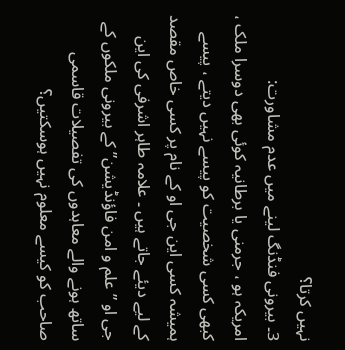نہیں کرتا؟
3۔ بیرونی فنڈنگ لینے میں عدم مشاورت:
امریکہ ہو ، جرمنی یا برطانیہ کوئی بھی دوسرا ملک ، کبھی کسی شخصیت کو پیسے نہیں دیتے ، پیسے ہمیشہ کسی این جی او کے نام پر کسی خاص مقصد کے لیے دیئے جاتے ہیں ۔ علامہ طاہر اشرفی کی این جی او ”علم و امن فاؤنڈیشن” کے بیرونی ملکوں کے ساتھ ہونے والے معاہدوں کی تفصیلات قاسمی صاحب کو کیسے معلوم نہیں ہوسکتیں؟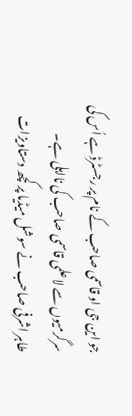جو این جی او قاسمی صاحب کے نام پر رجسٹرڈ ہے اُس کی سرگرمیوں سے لاعلمی قاسمی صاحب کی نااہلی ہے۔
طاہر اشرفی صاحب نے سوشل میڈیا پر کچھ دستاویزات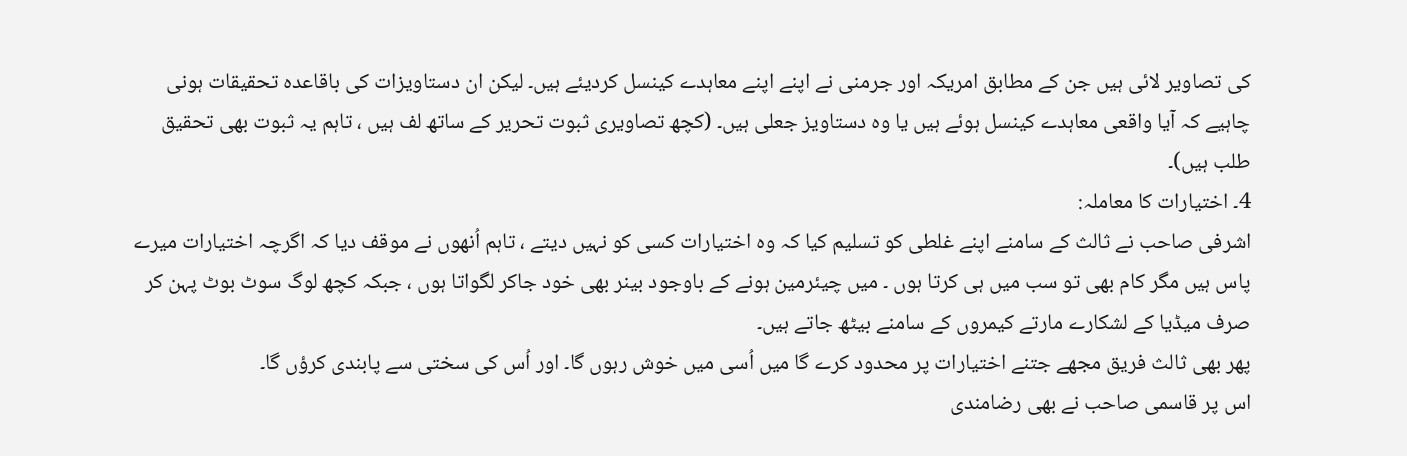کی تصاویر لائی ہیں جن کے مطابق امریکہ اور جرمنی نے اپنے اپنے معاہدے کینسل کردیئے ہیں۔ لیکن ان دستاویزات کی باقاعدہ تحقیقات ہونی چاہیے کہ آیا واقعی معاہدے کینسل ہوئے ہیں یا وہ دستاویز جعلی ہیں۔ (کچھ تصاویری ثبوت تحریر کے ساتھ لف ہیں ، تاہم یہ ثبوت بھی تحقیق طلب ہیں)۔
4۔ اختیارات کا معاملہ:
اشرفی صاحب نے ثالث کے سامنے اپنے غلطی کو تسلیم کیا کہ وہ اختیارات کسی کو نہیں دیتے ، تاہم اُنھوں نے موقف دیا کہ اگرچہ اختیارات میرے پاس ہیں مگر کام بھی تو سب میں ہی کرتا ہوں ۔ میں چیئرمین ہونے کے باوجود بینر بھی خود جاکر لگواتا ہوں ، جبکہ کچھ لوگ سوٹ بوٹ پہن کر صرف میڈیا کے لشکارے مارتے کیمروں کے سامنے بیٹھ جاتے ہیں۔
پھر بھی ثالث فریق مجھے جتنے اختیارات پر محدود کرے گا میں اُسی میں خوش رہوں گا۔ اور اُس کی سختی سے پابندی کرؤں گا۔
اس پر قاسمی صاحب نے بھی رضامندی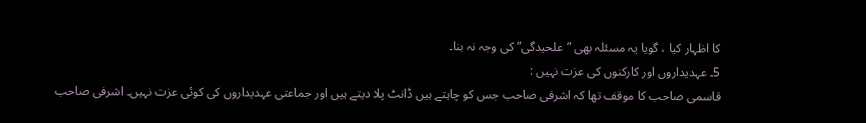کا اظہار کیا ، گویا یہ مسئلہ بھی ”علحیدگی” کی وجہ نہ بنا۔
5۔ عہدیداروں اور کارکنوں کی عزت نہیں :
قاسمی صاحب کا موقف تھا کہ اشرفی صاحب جس کو چاہتے ہیں ڈانٹ پلا دیتے ہیں اور جماعتی عہدیداروں کی کوئی عزت نہیں۔ اشرفی صاحب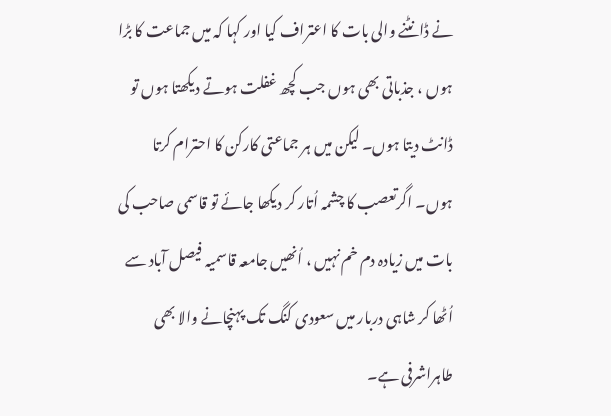نے ڈانٹنے والی بات کا اعتراف کیا اور کہا کہ میں جماعت کا بڑا ہوں ، جذباتی بھی ہوں جب کچھ غفلت ہوتے دیکھتا ہوں تو ڈانٹ دیتا ہوں۔ لیکن میں ہر جماعتی کارکن کا احترام کرتا ہوں۔ اگرتعصب کا چشمہ اُتار کر دیکھا جائے تو قاسمی صاحب کی بات میں زیادہ دم خم نہیں ، اُنھیں جامعہ قاسمیہ فیصل آباد سے اُٹھا کر شاہی دربار میں سعودی کنگ تک پہنچانے والا بھی طاہراشرفی ہے۔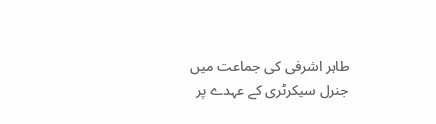طاہر اشرفی کی جماعت میں جنرل سیکرٹری کے عہدے پر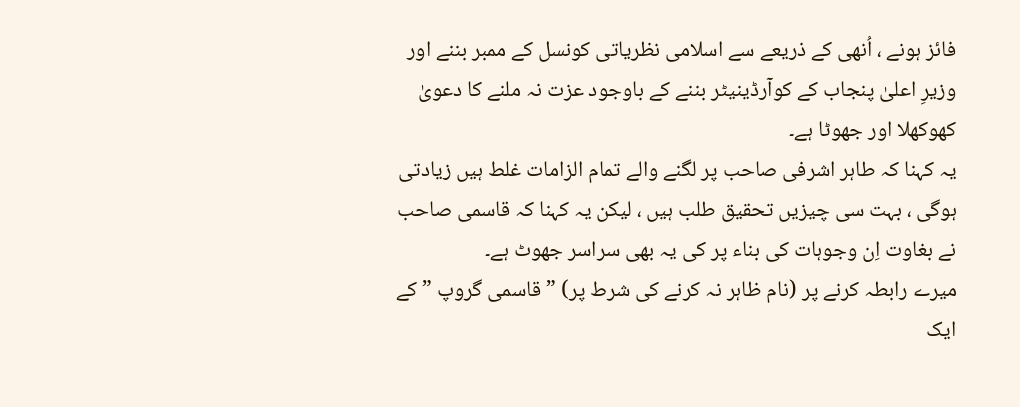فائز ہونے ، اُنھی کے ذریعے سے اسلامی نظریاتی کونسل کے ممبر بننے اور وزیرِ اعلیٰ پنجاب کے کوآرڈینیٹر بننے کے باوجود عزت نہ ملنے کا دعویٰ کھوکھلا اور جھوٹا ہے۔
یہ کہنا کہ طاہر اشرفی صاحب پر لگنے والے تمام الزامات غلط ہیں زیادتی ہوگی ، بہت سی چیزیں تحقیق طلب ہیں ، لیکن یہ کہنا کہ قاسمی صاحب نے بغاوت اِن وجوہات کی بناء پر کی یہ بھی سراسر جھوٹ ہے۔
میرے رابطہ کرنے پر (نام ظاہر نہ کرنے کی شرط پر) ”قاسمی گروپ ” کے ایک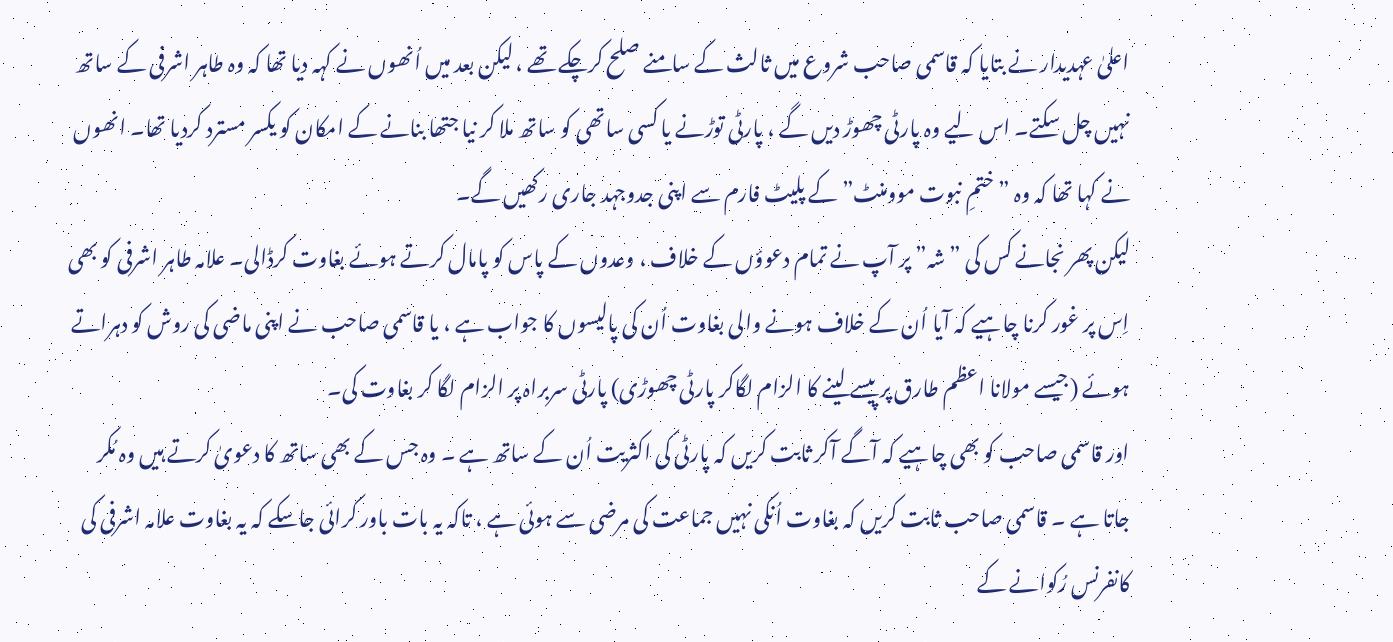اعلیٰ عہدیدار نے بتایا کہ قاسمی صاحب شروع میں ثالث کے سامنے صلح کرچکے تھے ، لیکن بعد میں اُنھوں نے کہہ دیا تھا کہ وہ طاہر اشرفی کے ساتھ نہیں چل سکتے۔ اس لیے وہ پارٹی چھوڑ دیں گے ، پارٹی توڑنے یا کسی ساتھی کو ساتھ ملا کر نیا جتھا بنانے کے امکان کو یکسر مسترد کردیا تھا۔ انھوں نے کہا تھا کہ وہ ”ختمِ نبوت موومنٹ” کے پلیٹ فارم سے اپنی جدوجہد جاری رکھیں گے۔
لیکن پھر نجانے کس کی ”شہ” پر آپ نے تمام دعوؤں کے خلاف ، وعدوں کے پاس کو پامال کرتے ہوئے بغاوت کرڈالی۔ علامہ طاہر اشرفی کو بھی اِس پر غور کرنا چاہیے کہ آیا اُن کے خلاف ہونے والی بغاوت اُن کی پالیسوں کا جواب ہے ، یا قاسمی صاحب نے اپنی ماضی کی روش کو دہراتے ہوئے (جیسے مولانا اعظم طارق پر پیسے لینے کا الزام لگاکر پارٹی چھوڑی) پارٹی سربراہ پر الزام لگا کر بغاوت کی۔
اور قاسمی صاحب کو بھی چاہیے کہ آگے آکر ثابت کریں کہ پارٹی کی اکثریت اُن کے ساتھ ہے ۔ وہ جس کے بھی ساتھ کا دعویٰ کرتے ہیں وہ مُکر جاتا ہے ۔ قاسمی صاحب ثابت کریں کہ بغاوت اُنکی نہیں جماعت کی مرضی سے ہوئی ہے ، تاکہ یہ بات باور کرائی جاسکے کہ یہ بغاوت علامہ اشرفی کی کانفرنس رُکوانے کے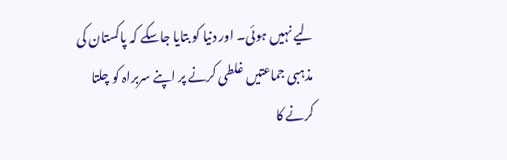لیے نہیں ہوئی۔ اور دنیا کو بتایا جاسکے کہ پاکستان کی مذہبی جماعتیں غلطی کرنے پر اپنے سربراہ کو چلتا کرنے کا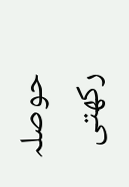حوصلہ رکھتی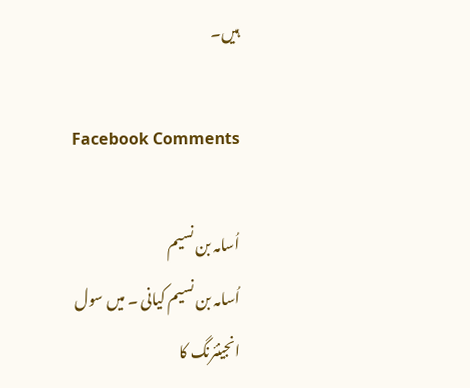ہیں۔

Facebook Comments

اُسامہ بن نسیم
اُسامہ بن نسیم کیانی ۔ میں سول انجینئرنگ کا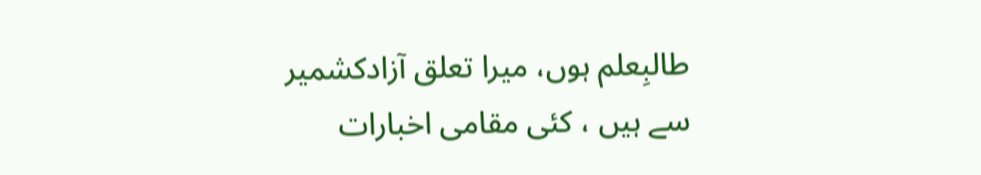طالبِعلم ہوں، میرا تعلق آزادکشمیر سے ہیں ، کئی مقامی اخبارات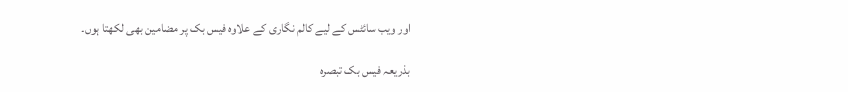اور ویب سائٹس کے لیے کالم نگاری کے علاوہ فیس بک پر مضامین بھی لکھتا ہوں۔

بذریعہ فیس بک تبصرہ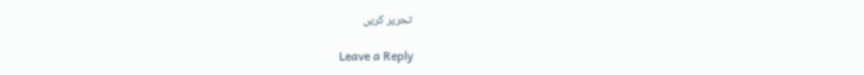تحریر کریں

Leave a Reply